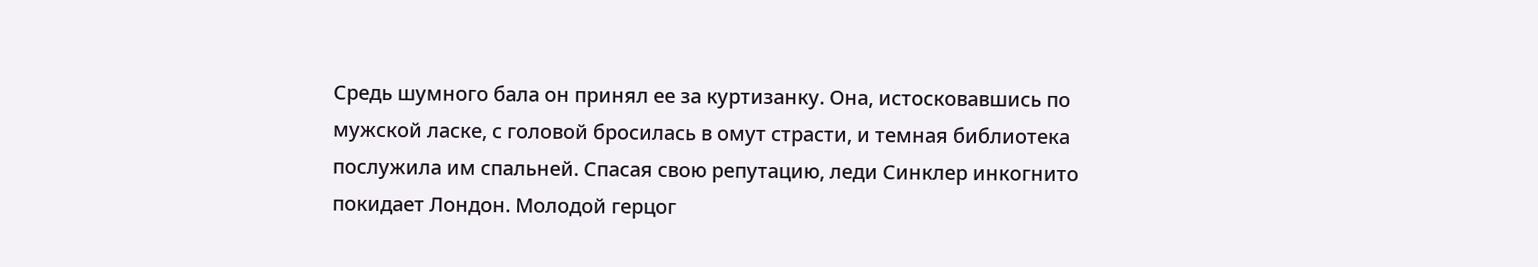Средь шумного бала он принял ее за куртизанку. Она, истосковавшись по мужской ласке, с головой бросилась в омут страсти, и темная библиотека послужила им спальней. Спасая свою репутацию, леди Синклер инкогнито покидает Лондон. Молодой герцог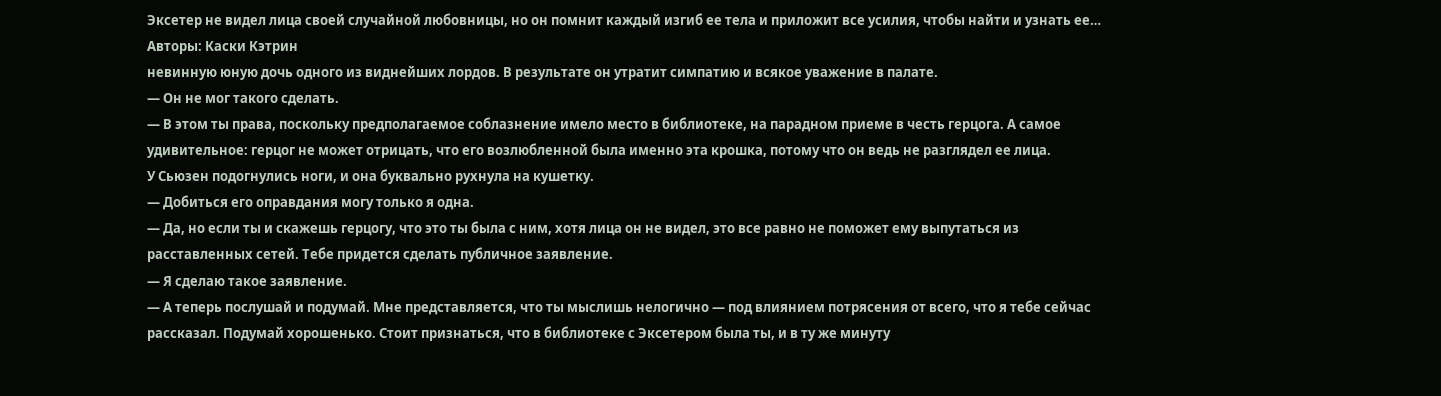Эксетер не видел лица своей случайной любовницы, но он помнит каждый изгиб ее тела и приложит все усилия, чтобы найти и узнать ее…
Авторы: Каски Кэтрин
невинную юную дочь одного из виднейших лордов. В результате он утратит симпатию и всякое уважение в палате.
— Он не мог такого сделать.
— В этом ты права, поскольку предполагаемое соблазнение имело место в библиотеке, на парадном приеме в честь герцога. А самое удивительное: герцог не может отрицать, что его возлюбленной была именно эта крошка, потому что он ведь не разглядел ее лица.
У Сьюзен подогнулись ноги, и она буквально рухнула на кушетку.
— Добиться его оправдания могу только я одна.
— Да, но если ты и скажешь герцогу, что это ты была с ним, хотя лица он не видел, это все равно не поможет ему выпутаться из расставленных сетей. Тебе придется сделать публичное заявление.
— Я сделаю такое заявление.
— А теперь послушай и подумай. Мне представляется, что ты мыслишь нелогично — под влиянием потрясения от всего, что я тебе сейчас рассказал. Подумай хорошенько. Стоит признаться, что в библиотеке с Эксетером была ты, и в ту же минуту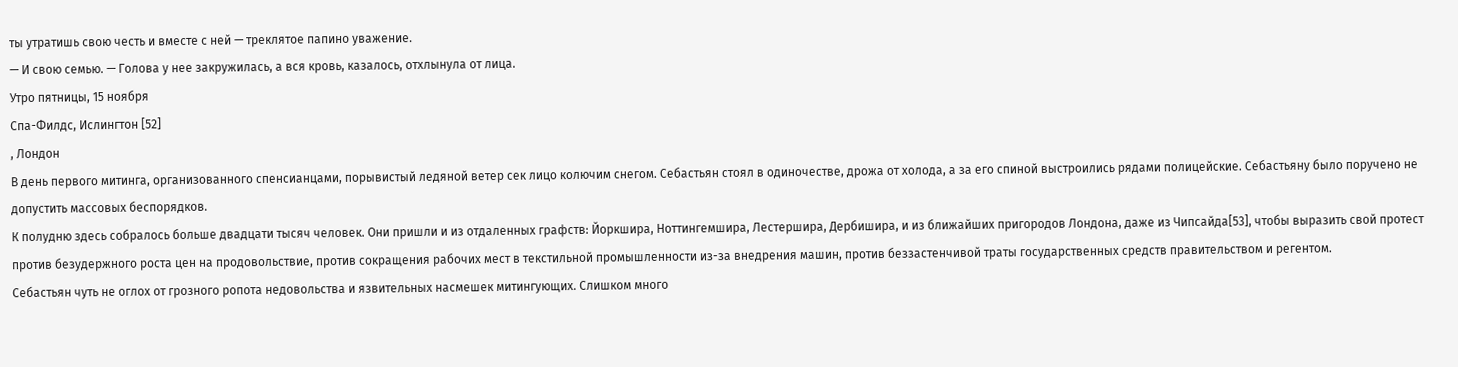ты утратишь свою честь и вместе с ней — треклятое папино уважение.
— И свою семью. — Голова у нее закружилась, а вся кровь, казалось, отхлынула от лица.
Утро пятницы, 15 ноября
Спа-Филдс, Ислингтон [52]
, Лондон
В день первого митинга, организованного спенсианцами, порывистый ледяной ветер сек лицо колючим снегом. Себастьян стоял в одиночестве, дрожа от холода, а за его спиной выстроились рядами полицейские. Себастьяну было поручено не допустить массовых беспорядков.
К полудню здесь собралось больше двадцати тысяч человек. Они пришли и из отдаленных графств: Йоркшира, Ноттингемшира, Лестершира, Дербишира, и из ближайших пригородов Лондона, даже из Чипсайда[53], чтобы выразить свой протест против безудержного роста цен на продовольствие, против сокращения рабочих мест в текстильной промышленности из-за внедрения машин, против беззастенчивой траты государственных средств правительством и регентом.
Себастьян чуть не оглох от грозного ропота недовольства и язвительных насмешек митингующих. Слишком много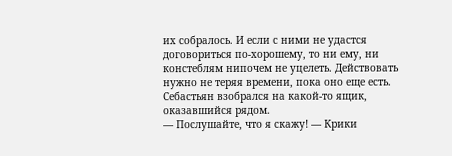их собралось. И если с ними не удастся договориться по-хорошему, то ни ему, ни констеблям нипочем не уцелеть. Действовать нужно не теряя времени, пока оно еще есть. Себастьян взобрался на какой-то ящик, оказавшийся рядом.
— Послушайте, что я скажу! — Крики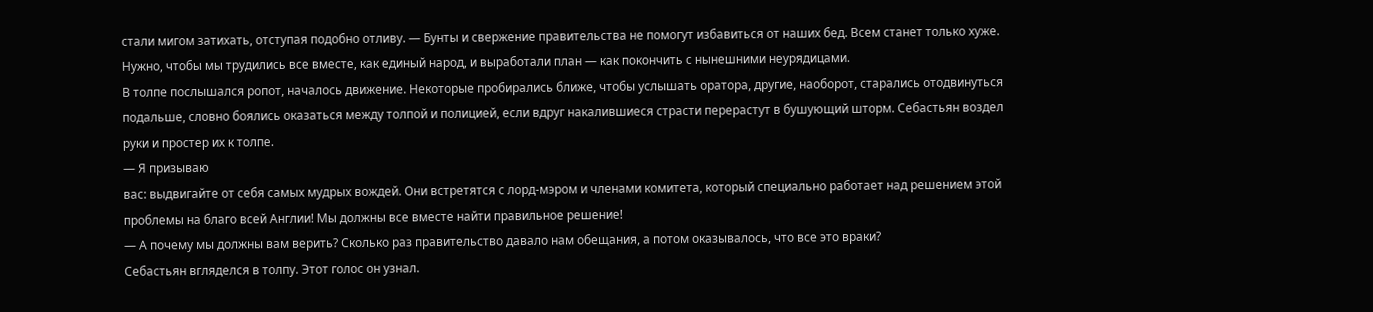стали мигом затихать, отступая подобно отливу. — Бунты и свержение правительства не помогут избавиться от наших бед. Всем станет только хуже. Нужно, чтобы мы трудились все вместе, как единый народ, и выработали план — как покончить с нынешними неурядицами.
В толпе послышался ропот, началось движение. Некоторые пробирались ближе, чтобы услышать оратора, другие, наоборот, старались отодвинуться подальше, словно боялись оказаться между толпой и полицией, если вдруг накалившиеся страсти перерастут в бушующий шторм. Себастьян воздел руки и простер их к толпе.
— Я призываю
вас: выдвигайте от себя самых мудрых вождей. Они встретятся с лорд-мэром и членами комитета, который специально работает над решением этой проблемы на благо всей Англии! Мы должны все вместе найти правильное решение!
— А почему мы должны вам верить? Сколько раз правительство давало нам обещания, а потом оказывалось, что все это враки?
Себастьян вгляделся в толпу. Этот голос он узнал.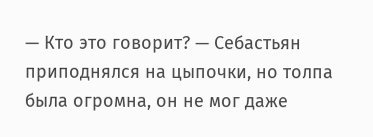— Кто это говорит? — Себастьян приподнялся на цыпочки, но толпа была огромна, он не мог даже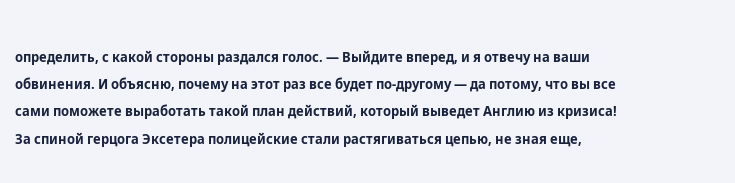определить, с какой стороны раздался голос. — Выйдите вперед, и я отвечу на ваши обвинения. И объясню, почему на этот раз все будет по-другому — да потому, что вы все сами поможете выработать такой план действий, который выведет Англию из кризиса!
За спиной герцога Эксетера полицейские стали растягиваться цепью, не зная еще,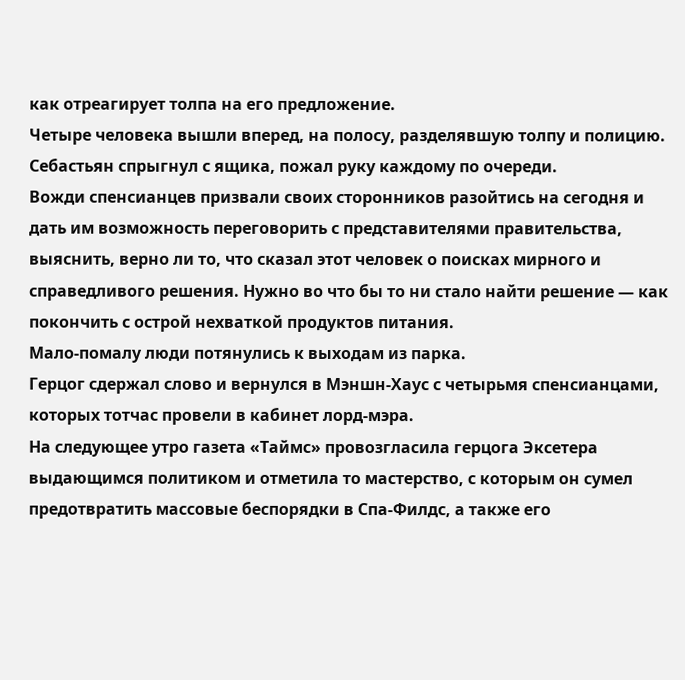как отреагирует толпа на его предложение.
Четыре человека вышли вперед, на полосу, разделявшую толпу и полицию. Себастьян спрыгнул с ящика, пожал руку каждому по очереди.
Вожди спенсианцев призвали своих сторонников разойтись на сегодня и дать им возможность переговорить с представителями правительства, выяснить, верно ли то, что сказал этот человек о поисках мирного и справедливого решения. Нужно во что бы то ни стало найти решение — как покончить с острой нехваткой продуктов питания.
Мало-помалу люди потянулись к выходам из парка.
Герцог сдержал слово и вернулся в Мэншн-Хаус с четырьмя спенсианцами, которых тотчас провели в кабинет лорд-мэра.
На следующее утро газета «Таймс» провозгласила герцога Эксетера выдающимся политиком и отметила то мастерство, с которым он сумел предотвратить массовые беспорядки в Спа-Филдс, а также его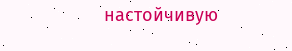настойчивую